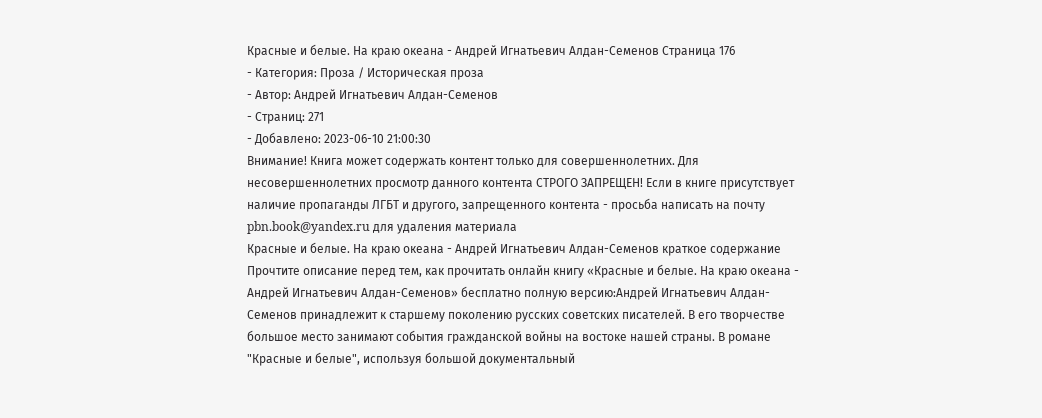Красные и белые. На краю океана - Андрей Игнатьевич Алдан-Семенов Страница 176
- Категория: Проза / Историческая проза
- Автор: Андрей Игнатьевич Алдан-Семенов
- Страниц: 271
- Добавлено: 2023-06-10 21:00:30
Внимание! Книга может содержать контент только для совершеннолетних. Для несовершеннолетних просмотр данного контента СТРОГО ЗАПРЕЩЕН! Если в книге присутствует наличие пропаганды ЛГБТ и другого, запрещенного контента - просьба написать на почту pbn.book@yandex.ru для удаления материала
Красные и белые. На краю океана - Андрей Игнатьевич Алдан-Семенов краткое содержание
Прочтите описание перед тем, как прочитать онлайн книгу «Красные и белые. На краю океана - Андрей Игнатьевич Алдан-Семенов» бесплатно полную версию:Андрей Игнатьевич Алдан-Семенов принадлежит к старшему поколению русских советских писателей. В его творчестве большое место занимают события гражданской войны на востоке нашей страны. В романе "Красные и белые", используя большой документальный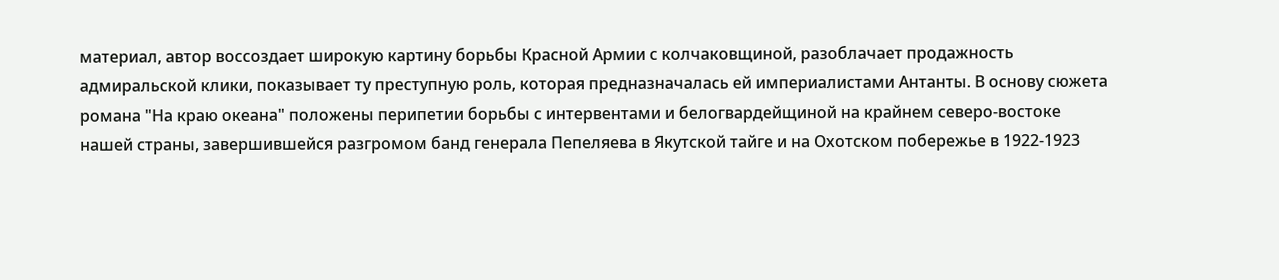материал, автор воссоздает широкую картину борьбы Красной Армии с колчаковщиной, разоблачает продажность адмиральской клики, показывает ту преступную роль, которая предназначалась ей империалистами Антанты. В основу сюжета романа "На краю океана" положены перипетии борьбы с интервентами и белогвардейщиной на крайнем северо-востоке нашей страны, завершившейся разгромом банд генерала Пепеляева в Якутской тайге и на Охотском побережье в 1922-1923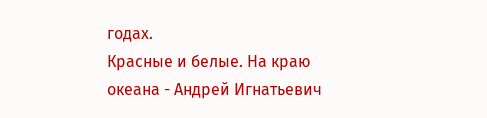годах.
Красные и белые. На краю океана - Андрей Игнатьевич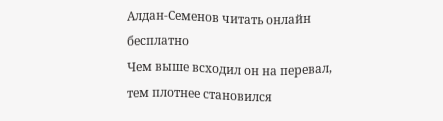Алдан-Семенов читать онлайн бесплатно
Чем выше всходил он на перевал, тем плотнее становился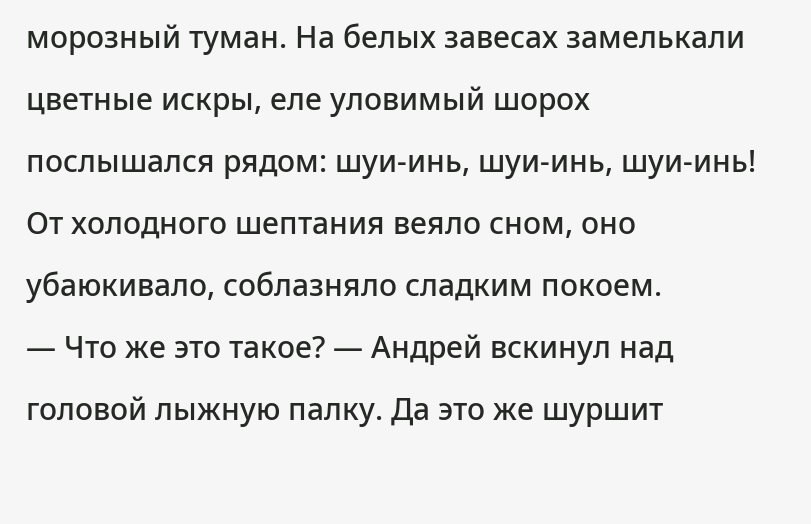морозный туман. На белых завесах замелькали цветные искры, еле уловимый шорох послышался рядом: шуи-инь, шуи-инь, шуи-инь! От холодного шептания веяло сном, оно убаюкивало, соблазняло сладким покоем.
— Что же это такое? — Андрей вскинул над головой лыжную палку. Да это же шуршит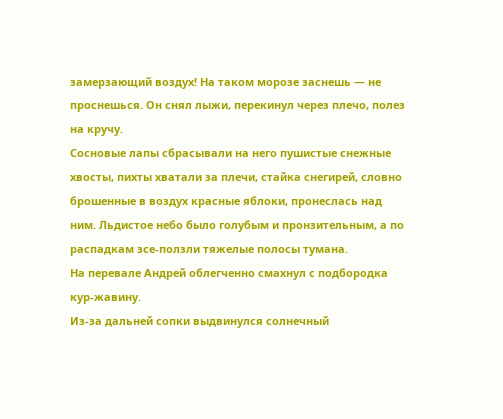замерзающий воздух! На таком морозе заснешь — не проснешься. Он снял лыжи, перекинул через плечо, полез на кручу.
Сосновые лапы сбрасывали на него пушистые снежные хвосты, пихты хватали за плечи, стайка снегирей, словно брошенные в воздух красные яблоки, пронеслась над ним. Льдистое небо было голубым и пронзительным, а по распадкам зсе-ползли тяжелые полосы тумана.
На перевале Андрей облегченно смахнул с подбородка кур-жавину.
Из-за дальней сопки выдвинулся солнечный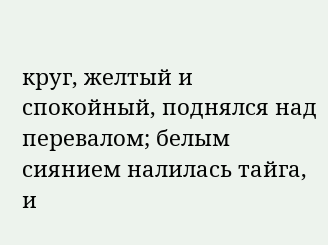круг, желтый и спокойный, поднялся над перевалом; белым сиянием налилась тайга, и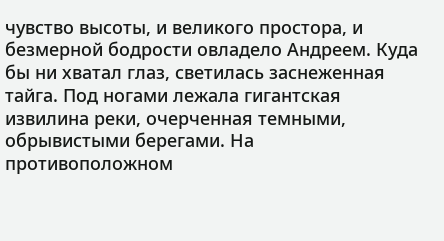чувство высоты, и великого простора, и безмерной бодрости овладело Андреем. Куда бы ни хватал глаз, светилась заснеженная тайга. Под ногами лежала гигантская извилина реки, очерченная темными, обрывистыми берегами. На противоположном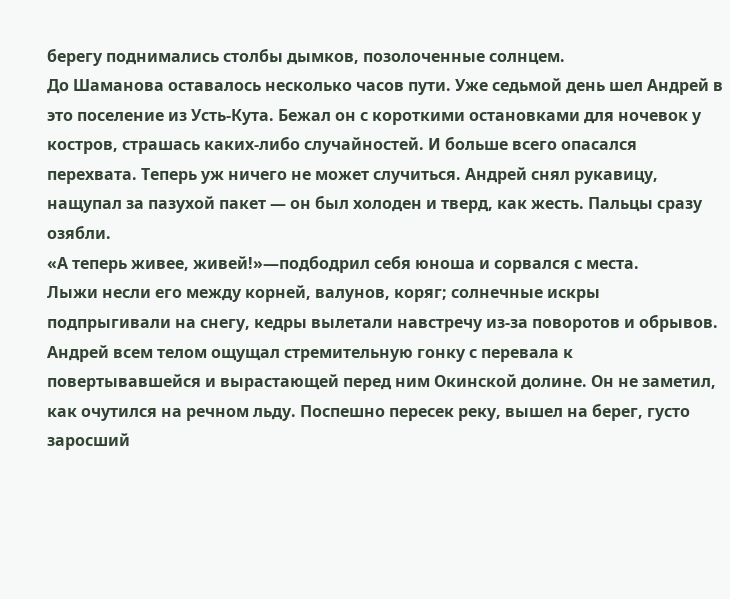берегу поднимались столбы дымков, позолоченные солнцем.
До Шаманова оставалось несколько часов пути. Уже седьмой день шел Андрей в это поселение из Усть-Кута. Бежал он с короткими остановками для ночевок у костров, страшась каких-либо случайностей. И больше всего опасался перехвата. Теперь уж ничего не может случиться. Андрей снял рукавицу, нащупал за пазухой пакет — он был холоден и тверд, как жесть. Пальцы сразу озябли.
«А теперь живее, живей!»—подбодрил себя юноша и сорвался с места.
Лыжи несли его между корней, валунов, коряг; солнечные искры подпрыгивали на снегу, кедры вылетали навстречу из-за поворотов и обрывов. Андрей всем телом ощущал стремительную гонку с перевала к повертывавшейся и вырастающей перед ним Окинской долине. Он не заметил, как очутился на речном льду. Поспешно пересек реку, вышел на берег, густо заросший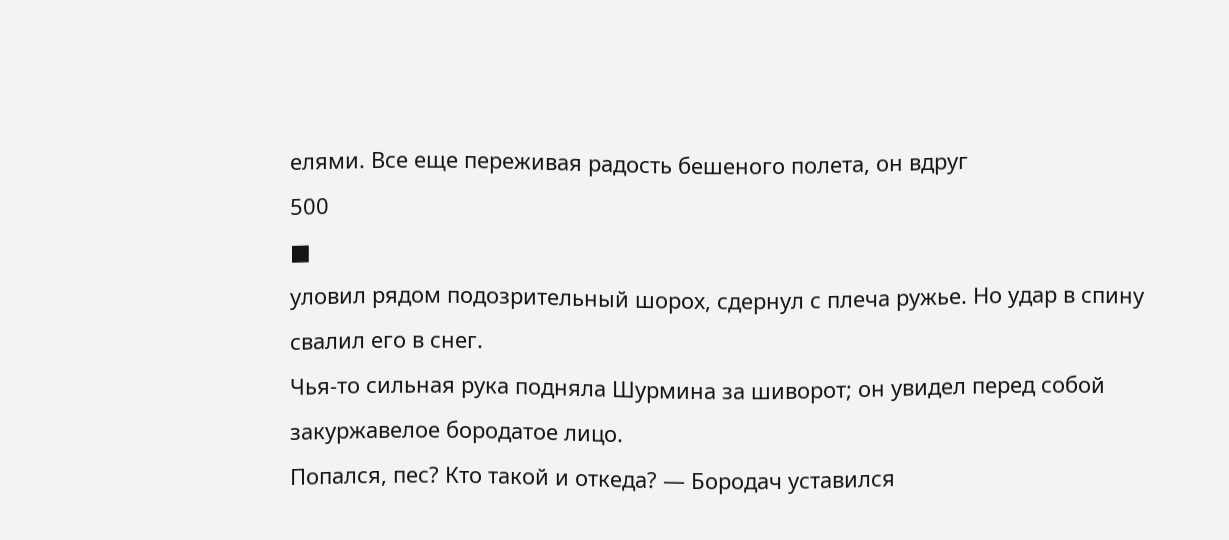елями. Все еще переживая радость бешеного полета, он вдруг
500
■
уловил рядом подозрительный шорох, сдернул с плеча ружье. Но удар в спину свалил его в снег.
Чья-то сильная рука подняла Шурмина за шиворот; он увидел перед собой закуржавелое бородатое лицо.
Попался, пес? Кто такой и откеда? — Бородач уставился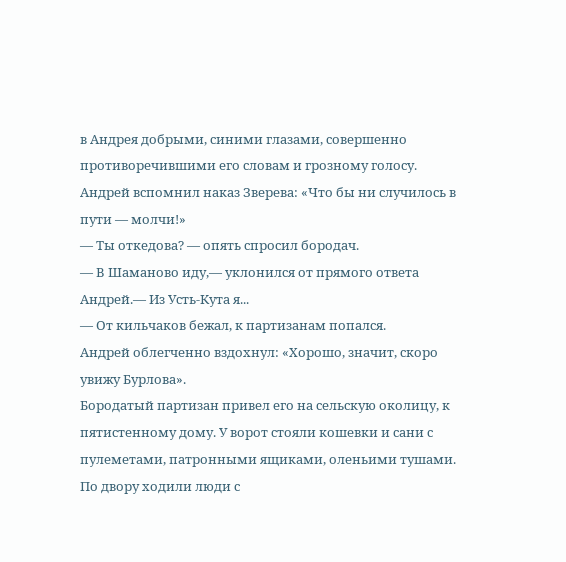в Андрея добрыми, синими глазами, совершенно противоречившими его словам и грозному голосу.
Андрей вспомнил наказ Зверева: «Что бы ни случилось в пути — молчи!»
— Ты откедова? — опять спросил бородач.
— В Шаманово иду,— уклонился от прямого ответа Андрей.— Из Усть-Кута я...
— От кильчаков бежал, к партизанам попался.
Андрей облегченно вздохнул: «Хорошо, значит, скоро увижу Бурлова».
Бородатый партизан привел его на сельскую околицу, к пятистенному дому. У ворот стояли кошевки и сани с пулеметами, патронными ящиками, оленьими тушами. По двору ходили люди с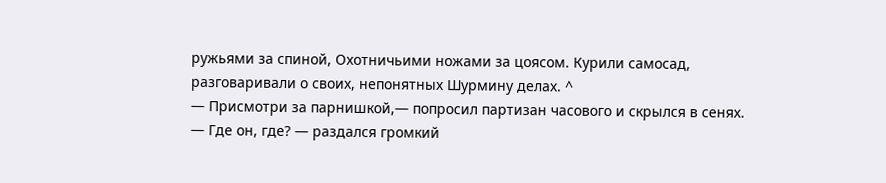ружьями за спиной, Охотничьими ножами за цоясом. Курили самосад, разговаривали о своих, непонятных Шурмину делах. ^
— Присмотри за парнишкой,— попросил партизан часового и скрылся в сенях.
— Где он, где? — раздался громкий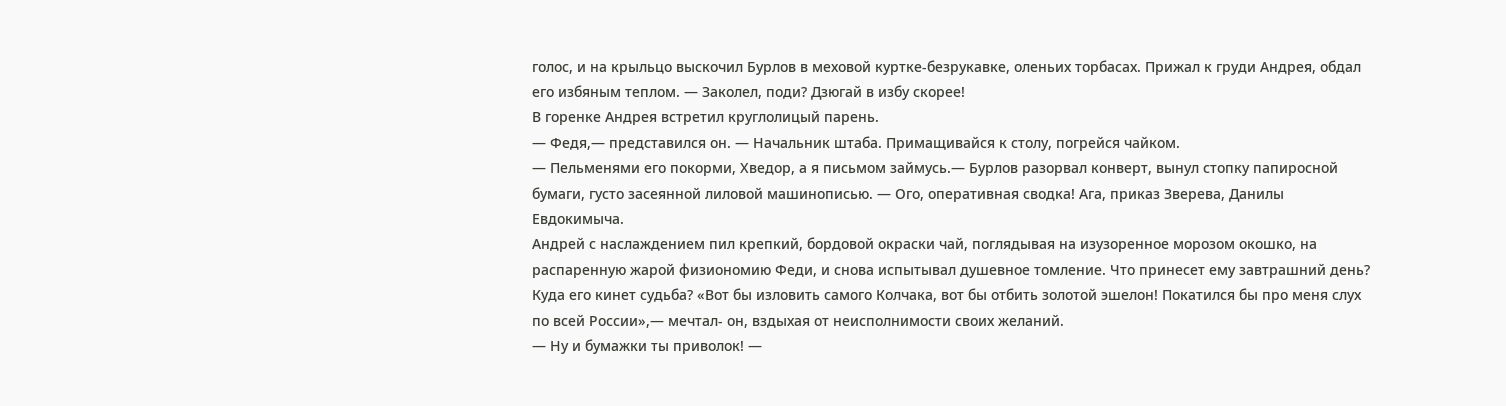голос, и на крыльцо выскочил Бурлов в меховой куртке-безрукавке, оленьих торбасах. Прижал к груди Андрея, обдал его избяным теплом. — Заколел, поди? Дзюгай в избу скорее!
В горенке Андрея встретил круглолицый парень.
— Федя,— представился он. — Начальник штаба. Примащивайся к столу, погрейся чайком.
— Пельменями его покорми, Хведор, а я письмом займусь.— Бурлов разорвал конверт, вынул стопку папиросной бумаги, густо засеянной лиловой машинописью. — Ого, оперативная сводка! Ага, приказ Зверева, Данилы Евдокимыча.
Андрей с наслаждением пил крепкий, бордовой окраски чай, поглядывая на изузоренное морозом окошко, на распаренную жарой физиономию Феди, и снова испытывал душевное томление. Что принесет ему завтрашний день? Куда его кинет судьба? «Вот бы изловить самого Колчака, вот бы отбить золотой эшелон! Покатился бы про меня слух по всей России»,— мечтал- он, вздыхая от неисполнимости своих желаний.
— Ну и бумажки ты приволок! —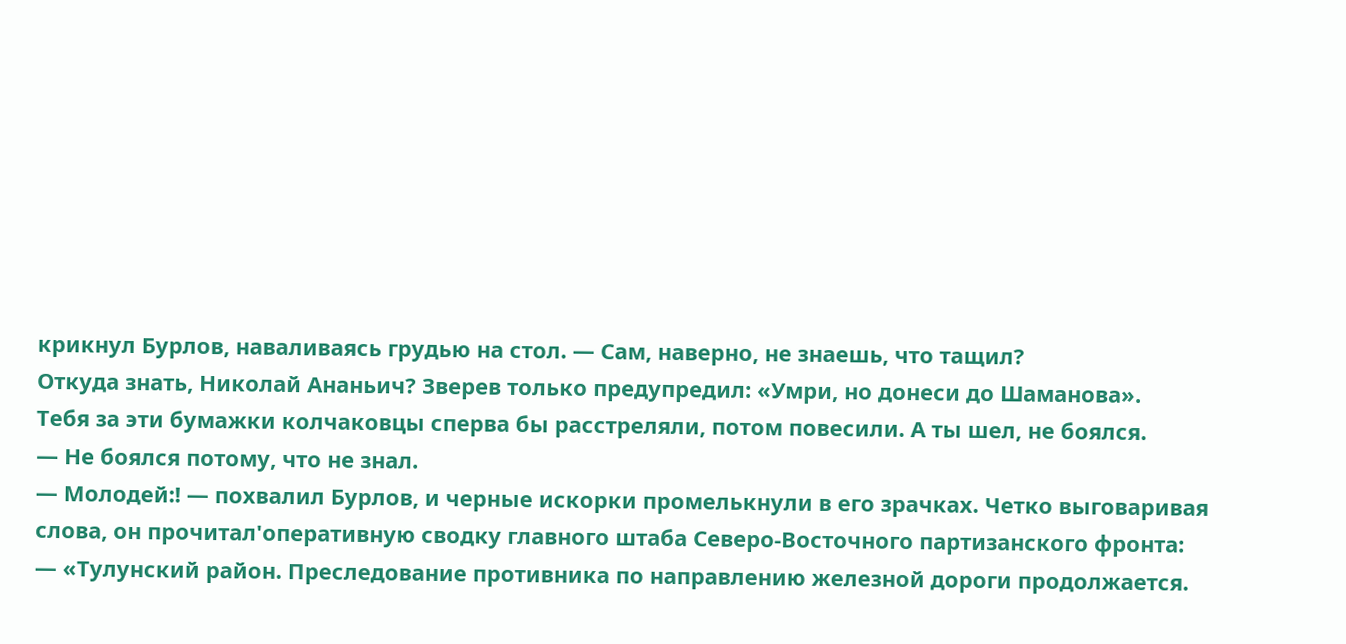крикнул Бурлов, наваливаясь грудью на стол. — Сам, наверно, не знаешь, что тащил?
Откуда знать, Николай Ананьич? Зверев только предупредил: «Умри, но донеси до Шаманова».
Тебя за эти бумажки колчаковцы сперва бы расстреляли, потом повесили. А ты шел, не боялся.
— Не боялся потому, что не знал.
— Молодей:! — похвалил Бурлов, и черные искорки промелькнули в его зрачках. Четко выговаривая слова, он прочитал'оперативную сводку главного штаба Северо-Восточного партизанского фронта:
— «Тулунский район. Преследование противника по направлению железной дороги продолжается.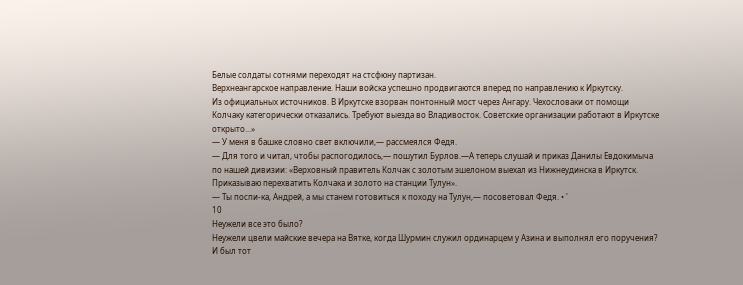Белые солдаты сотнями переходят на стсфюну партизан.
Верхнеангарское направление. Наши войска успешно продвигаются вперед по направлению к Иркутску.
Из официальных источников. В Иркутске взорван понтонный мост через Ангару. Чехословаки от помощи Колчаку категорически отказались. Требуют выезда во Владивосток. Советские организации работают в Иркутске открыто...»
— У меня в башке словно свет включили,— рассмеялся Федя.
— Для того и читал, чтобы распогодилось,— пошутил Бурлов.—А теперь слушай и приказ Данилы Евдокимыча по нашей дивизии: «Верховный правитель Колчак с золотым эшелоном выехал из Нижнеудинска в Иркутск. Приказываю перехватить Колчака и золото на станции Тулун».
— Ты поспи-ка, Андрей, а мы станем готовиться к походу на Тулун,— посоветовал Федя. • '
10
Неужели все это было?
Неужели цвели майские вечера на Вятке, когда Шурмин служил ординарцем у Азина и выполнял его поручения?
И был тот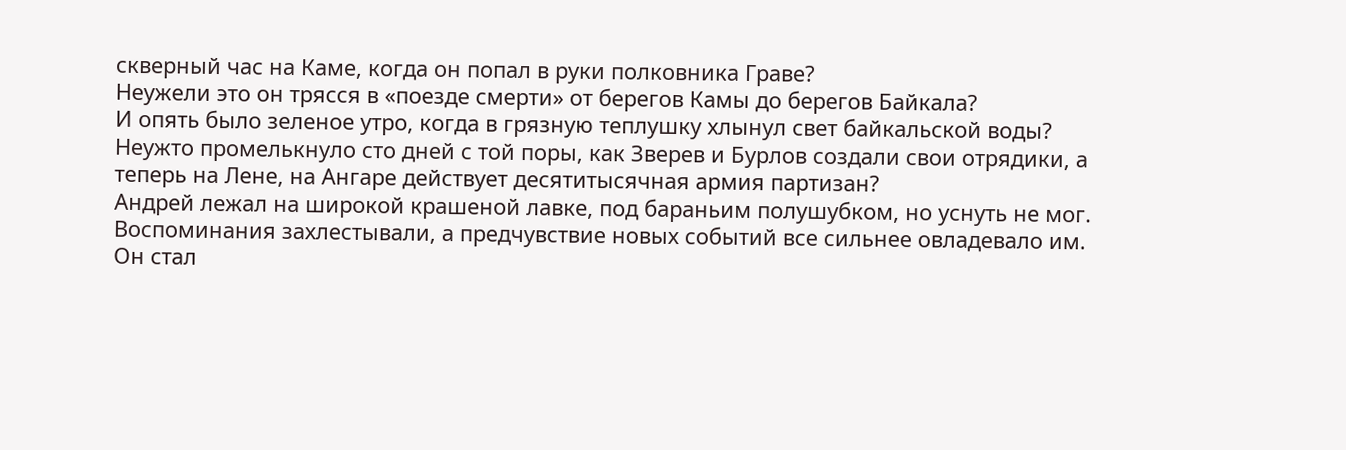скверный час на Каме, когда он попал в руки полковника Граве?
Неужели это он трясся в «поезде смерти» от берегов Камы до берегов Байкала?
И опять было зеленое утро, когда в грязную теплушку хлынул свет байкальской воды?
Неужто промелькнуло сто дней с той поры, как Зверев и Бурлов создали свои отрядики, а теперь на Лене, на Ангаре действует десятитысячная армия партизан?
Андрей лежал на широкой крашеной лавке, под бараньим полушубком, но уснуть не мог. Воспоминания захлестывали, а предчувствие новых событий все сильнее овладевало им.
Он стал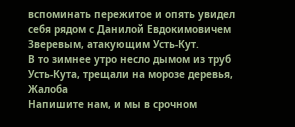вспоминать пережитое и опять увидел себя рядом с Данилой Евдокимовичем Зверевым, атакующим Усть-Кут.
В то зимнее утро несло дымом из труб Усть-Кута, трещали на морозе деревья,
Жалоба
Напишите нам, и мы в срочном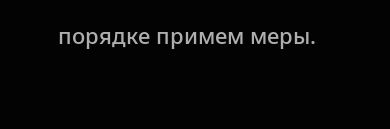порядке примем меры.